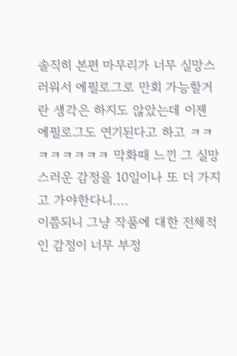솔직히 본편 마무리가 너무 실망스러워서 에필로그로 만회 가능할거란 생각은 하지도 않았는데 이젠 에필로그도 연기된다고 하고 ㅋㅋㅋㅋㅋㅋㅋㅋ 막화때 느낀 그 실망스러운 감정을 10일이나 또 더 가지고 가야한다니....
이쯤되니 그냥 작품에 대한 전체적인 감정이 너무 부정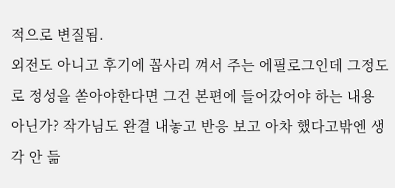적으로 변질됨.
외전도 아니고 후기에 꼽사리 껴서 주는 에필로그인데 그정도로 정성을 쏟아야한다면 그건 본편에 들어갔어야 하는 내용 아닌가? 작가님도 완결 내놓고 반응 보고 아차 했다고밖엔 생각 안 듦